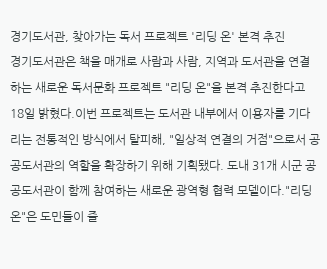경기도서관, 찾아가는 독서 프로젝트 '리딩 온' 본격 추진
경기도서관은 책을 매개로 사람과 사람, 지역과 도서관을 연결하는 새로운 독서문화 프로젝트 "리딩 온"을 본격 추진한다고 18일 밝혔다.이번 프로젝트는 도서관 내부에서 이용자를 기다리는 전통적인 방식에서 탈피해, "일상적 연결의 거점"으로서 공공도서관의 역할을 확장하기 위해 기획됐다. 도내 31개 시군 공공도서관이 함께 참여하는 새로운 광역형 협력 모델이다."리딩 온"은 도민들이 즐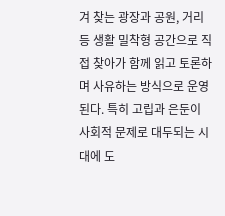겨 찾는 광장과 공원, 거리 등 생활 밀착형 공간으로 직접 찾아가 함께 읽고 토론하며 사유하는 방식으로 운영된다. 특히 고립과 은둔이 사회적 문제로 대두되는 시대에 도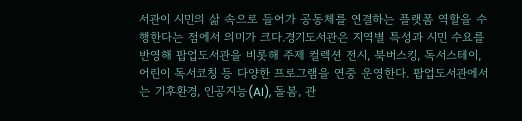서관이 시민의 삶 속으로 들어가 공동체를 연결하는 플랫폼 역할을 수행한다는 점에서 의미가 크다.경기도서관은 지역별 특성과 시민 수요를 반영해 팝업도서관을 비롯해 주제 컬렉션 전시, 북버스킹, 독서스테이, 어린이 독서코칭 등 다양한 프로그램을 연중 운영한다. 팝업도서관에서는 기후환경, 인공지능(AI), 돌봄, 관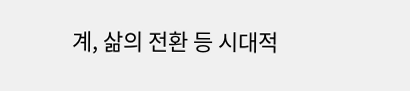계, 삶의 전환 등 시대적